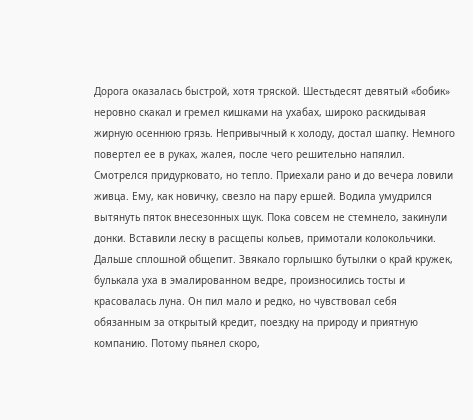Дорога оказалась быстрой, хотя тряской. Шестьдесят девятый «бобик» неровно скакал и гремел кишками на ухабах, широко раскидывая жирную осеннюю грязь. Непривычный к холоду, достал шапку. Немного повертел ее в руках, жалея, после чего решительно напялил. Смотрелся придурковато, но тепло. Приехали рано и до вечера ловили живца. Ему, как новичку, свезло на пару ершей. Водила умудрился вытянуть пяток внесезонных щук. Пока совсем не стемнело, закинули донки. Вставили леску в расщепы кольев, примотали колокольчики. Дальше сплошной общепит. Звякало горлышко бутылки о край кружек, булькала уха в эмалированном ведре, произносились тосты и красовалась луна. Он пил мало и редко, но чувствовал себя обязанным за открытый кредит, поездку на природу и приятную компанию. Потому пьянел скоро,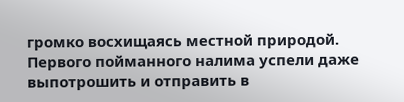громко восхищаясь местной природой. Первого пойманного налима успели даже выпотрошить и отправить в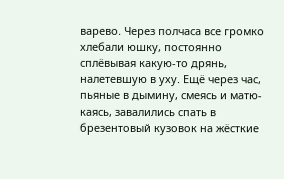варево. Через полчаса все громко хлебали юшку, постоянно сплёвывая какую-то дрянь, налетевшую в уху. Ещё через час, пьяные в дымину, смеясь и матю- каясь, завалились спать в брезентовый кузовок на жёсткие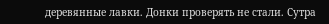деревянные лавки. Донки проверять не стали. Сутра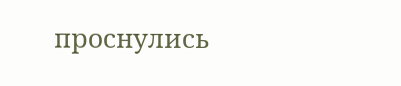проснулись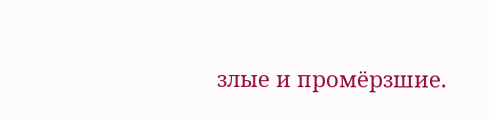злые и промёрзшие.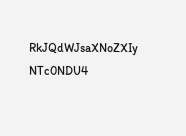RkJQdWJsaXNoZXIy NTc0NDU4